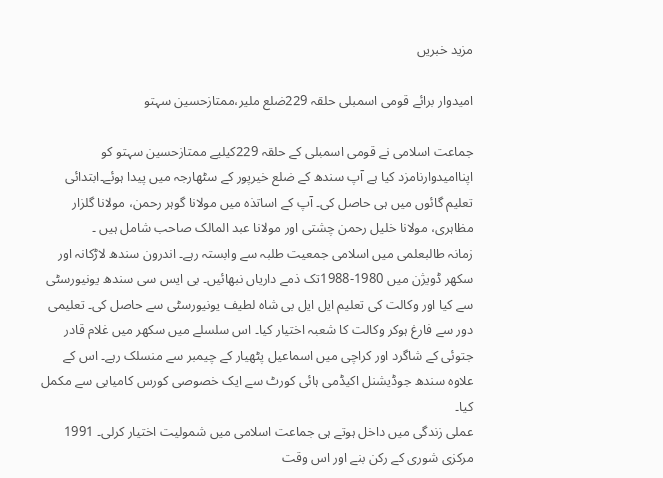مزید خبریں

امیدوار برائے قومی اسمبلی حلقہ 229ضلع ملیر،ممتازحسین سہتو

جماعت اسلامی نے قومی اسمبلی کے حلقہ 229کیلیے ممتازحسین سہتو کو اپناامیدوارنامزد کیا ہے آپ سندھ کے ضلع خیرپور کے سٹھارجہ میں پیدا ہوئے۔ابتدائی تعلیم گائوں میں ہی حاصل کی۔ آپ کے اساتذہ میں مولانا گوہر رحمن، مولانا گلزار مظاہری، مولانا خلیل رحمن چشتی اور مولانا عبد المالک صاحب شامل ہیں ۔
زمانہ طالبعلمی میں اسلامی جمعیت طلبہ سے وابستہ رہے۔ اندرون سندھ لاڑکانہ اور سکھر ڈویژن میں 1980-1988تک ذمے داریاں نبھائیں۔ بی ایس سی سندھ یونیورسٹی سے کیا اور وکالت کی تعلیم ایل ایل بی شاہ لطیف یونیورسٹی سے حاصل کی۔ تعلیمی دور سے فارغ ہوکر وکالت کا شعبہ اختیار کیا۔ اس سلسلے میں سکھر میں غلام قادر جتوئی کے شاگرد اور کراچی میں اسماعیل پٹھیار کے چیمبر سے منسلک رہے۔ اس کے علاوہ سندھ جوڈیشنل اکیڈمی ہائی کورٹ سے ایک خصوصی کورس کامیابی سے مکمل کیا۔
عملی زندگی میں داخل ہوتے ہی جماعت اسلامی میں شمولیت اختیار کرلی۔ 1991 مرکزی شوری کے رکن بنے اور اس وقت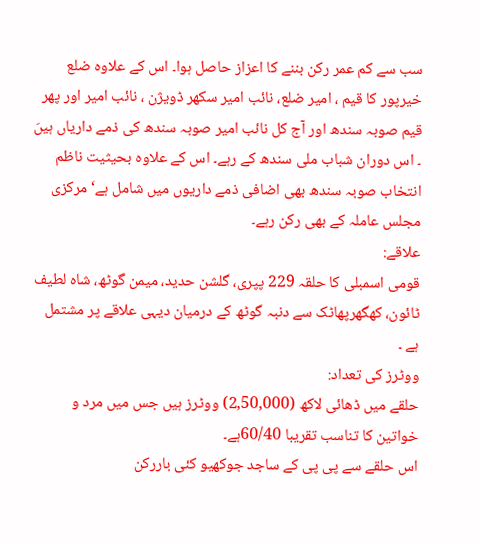سب سے کم عمر رکن بننے کا اعزاز حاصل ہوا۔ اس کے علاوہ ضلع خیرپور کا قیم ، امیر ضلع، نائب امیر سکھر ڈویژن ، نائب امیر اور پھر قیم صوبہ سندھ اور آج کل نائب امیر صوبہ سندھ کی ذمے داریاں ہیںَ ۔ اس دوران شباب ملی سندھ کے رہے۔ اس کے علاوہ بحیثیت ناظم انتخاب صوبہ سندھ بھی اضافی ذمے داریوں میں شامل ہے‘ مرکزی مجلس عاملہ کے بھی رکن رہے۔
علاقے:
قومی اسمبلی کا حلقہ 229 پپری، گلشن حدید، میمن گوٹھ، شاہ لطیف ٹائون، کھگھرپھاٹک سے دنبہ گوٹھ کے درمیان دیہی علاقے پر مشتمل ہے ۔
ووٹرز کی تعداد:
حلقے میں ڈھائی لاکھ (2,50,000) ووٹرز ہیں جس میں مرد و خواتین کا تناسب تقریبا 60/40ہے۔
اس حلقے سے پی پی کے ساجد جوکھیو کئی باررکن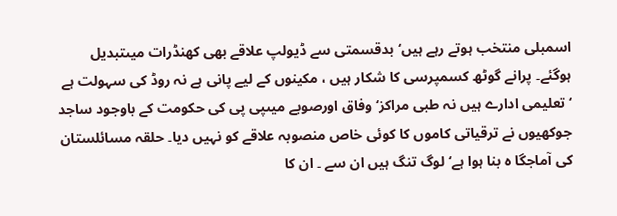اسمبلی منتخب ہوتے رہے ہیں‘بدقسمتی سے ڈیولپ علاقے بھی کھنڈرات میںتبدیل ہوگئے۔ پرانے گوٹھ کسمپرسی کا شکار ہیں ، مکینوں کے لیے پانی ہے نہ روڈ کی سہولت ہے ‘تعلیمی ادارے ہیں نہ طبی مراکز‘ وفاق اورصوبے میںپی پی کی حکومت کے باوجود ساجد جوکھیوں نے ترقیاتی کاموں کا کوئی خاص منصوبہ علاقے کو نہیں دیا۔ حلقہ مسائلستان کی آماجگا ہ بنا ہوا ہے‘لوگ تنگ ہیں ان سے ۔ ان کا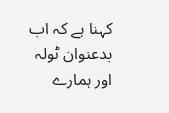کہنا ہے کہ اب بدعنوان ٹولہ اور ہمارے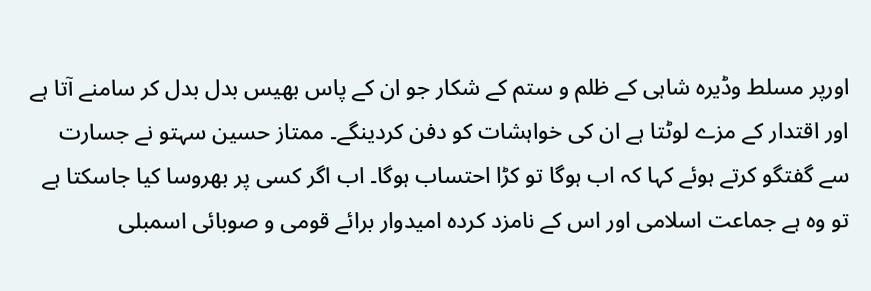اورپر مسلط وڈیرہ شاہی کے ظلم و ستم کے شکار جو ان کے پاس بھیس بدل بدل کر سامنے آتا ہے اور اقتدار کے مزے لوٹتا ہے ان کی خواہشات کو دفن کردینگے۔ ممتاز حسین سہتو نے جسارت سے گفتگو کرتے ہوئے کہا کہ اب ہوگا تو کڑا احتساب ہوگا۔ اب اگر کسی پر بھروسا کیا جاسکتا ہے تو وہ ہے جماعت اسلامی اور اس کے نامزد کردہ امیدوار برائے قومی و صوبائی اسمبلی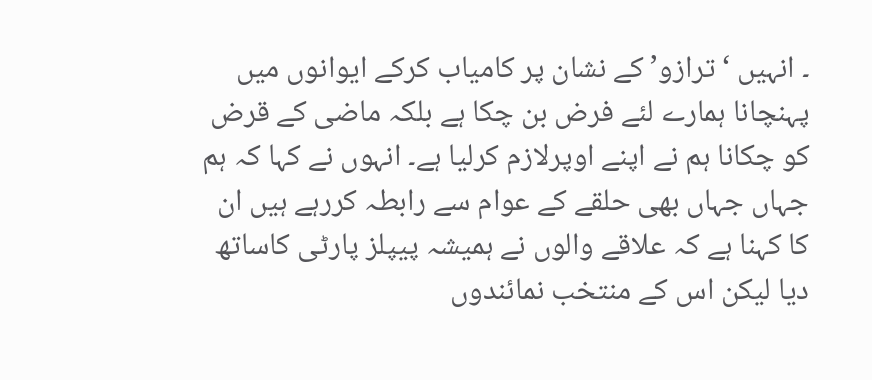۔ انہیں ‘ترازو’ کے نشان پر کامیاب کرکے ایوانوں میں پہنچانا ہمارے لئے فرض بن چکا ہے بلکہ ماضی کے قرض کو چکانا ہم نے اپنے اوپرلازم کرلیا ہے۔ انہوں نے کہا کہ ہم جہاں جہاں بھی حلقے کے عوام سے رابطہ کررہے ہیں ان کا کہنا ہے کہ علاقے والوں نے ہمیشہ پیپلز پارٹی کاساتھ دیا لیکن اس کے منتخب نمائندوں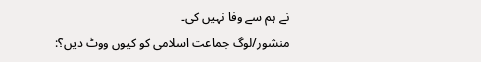نے ہم سے وفا نہیں کی۔
منشور/لوگ جماعت اسلامی کو کیوں ووٹ دیں؟: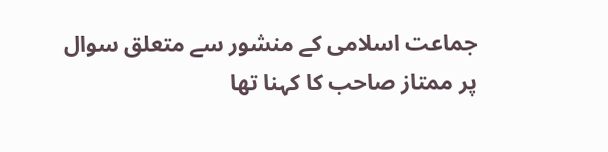جماعت اسلامی کے منشور سے متعلق سوال پر ممتاز صاحب کا کہنا تھا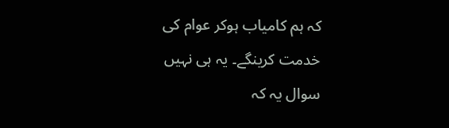کہ ہم کامیاب ہوکر عوام کی خدمت کرینگے۔ یہ ہی نہیں سوال یہ کہ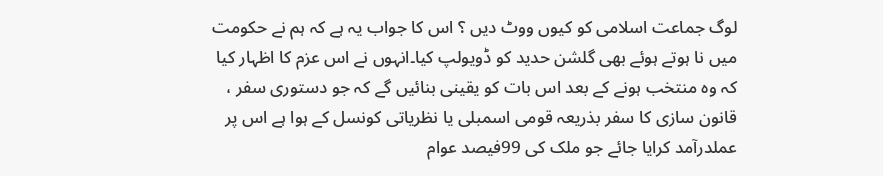لوگ جماعت اسلامی کو کیوں ووٹ دیں ؟ اس کا جواب یہ ہے کہ ہم نے حکومت میں نا ہوتے ہوئے بھی گلشن حدید کو ڈویولپ کیا۔انہوں نے اس عزم کا اظہار کیا کہ وہ منتخب ہونے کے بعد اس بات کو یقینی بنائیں گے کہ جو دستوری سفر ، قانون سازی کا سفر بذریعہ قومی اسمبلی یا نظریاتی کونسل کے ہوا ہے اس پر عملدرآمد کرایا جائے جو ملک کی 99فیصد عوام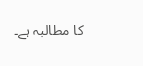کا مطالبہ ہے۔